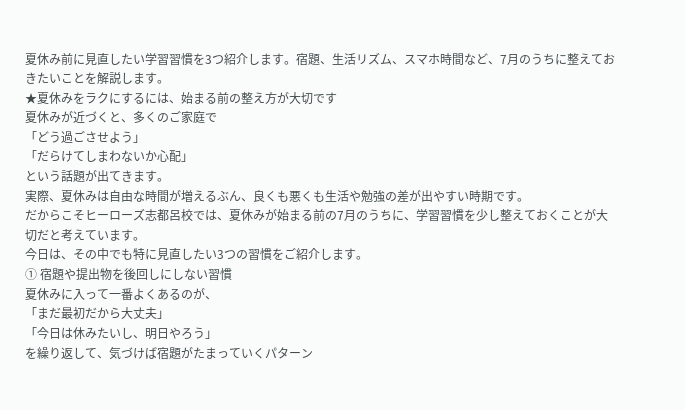夏休み前に見直したい学習習慣を3つ紹介します。宿題、生活リズム、スマホ時間など、7月のうちに整えておきたいことを解説します。
★夏休みをラクにするには、始まる前の整え方が大切です
夏休みが近づくと、多くのご家庭で
「どう過ごさせよう」
「だらけてしまわないか心配」
という話題が出てきます。
実際、夏休みは自由な時間が増えるぶん、良くも悪くも生活や勉強の差が出やすい時期です。
だからこそヒーローズ志都呂校では、夏休みが始まる前の7月のうちに、学習習慣を少し整えておくことが大切だと考えています。
今日は、その中でも特に見直したい3つの習慣をご紹介します。
① 宿題や提出物を後回しにしない習慣
夏休みに入って一番よくあるのが、
「まだ最初だから大丈夫」
「今日は休みたいし、明日やろう」
を繰り返して、気づけば宿題がたまっていくパターン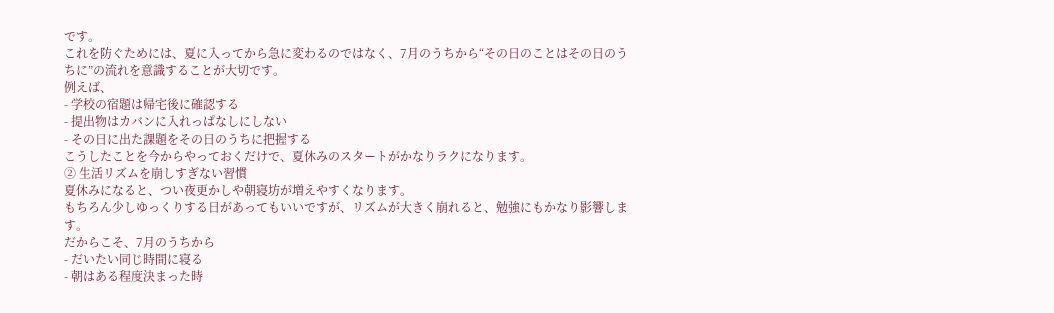です。
これを防ぐためには、夏に入ってから急に変わるのではなく、7月のうちから“その日のことはその日のうちに”の流れを意識することが大切です。
例えば、
- 学校の宿題は帰宅後に確認する
- 提出物はカバンに入れっぱなしにしない
- その日に出た課題をその日のうちに把握する
こうしたことを今からやっておくだけで、夏休みのスタートがかなりラクになります。
② 生活リズムを崩しすぎない習慣
夏休みになると、つい夜更かしや朝寝坊が増えやすくなります。
もちろん少しゆっくりする日があってもいいですが、リズムが大きく崩れると、勉強にもかなり影響します。
だからこそ、7月のうちから
- だいたい同じ時間に寝る
- 朝はある程度決まった時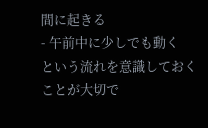間に起きる
- 午前中に少しでも動く
という流れを意識しておくことが大切で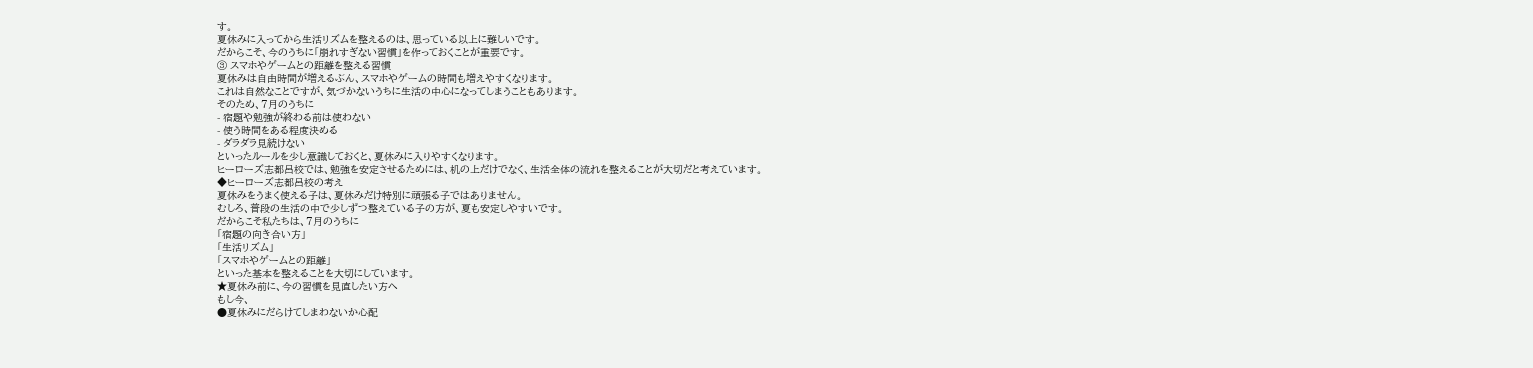す。
夏休みに入ってから生活リズムを整えるのは、思っている以上に難しいです。
だからこそ、今のうちに「崩れすぎない習慣」を作っておくことが重要です。
③ スマホやゲームとの距離を整える習慣
夏休みは自由時間が増えるぶん、スマホやゲームの時間も増えやすくなります。
これは自然なことですが、気づかないうちに生活の中心になってしまうこともあります。
そのため、7月のうちに
- 宿題や勉強が終わる前は使わない
- 使う時間をある程度決める
- ダラダラ見続けない
といったルールを少し意識しておくと、夏休みに入りやすくなります。
ヒーローズ志都呂校では、勉強を安定させるためには、机の上だけでなく、生活全体の流れを整えることが大切だと考えています。
◆ヒーローズ志都呂校の考え
夏休みをうまく使える子は、夏休みだけ特別に頑張る子ではありません。
むしろ、普段の生活の中で少しずつ整えている子の方が、夏も安定しやすいです。
だからこそ私たちは、7月のうちに
「宿題の向き合い方」
「生活リズム」
「スマホやゲームとの距離」
といった基本を整えることを大切にしています。
★夏休み前に、今の習慣を見直したい方へ
もし今、
●夏休みにだらけてしまわないか心配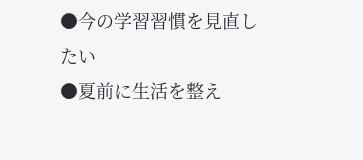●今の学習習慣を見直したい
●夏前に生活を整え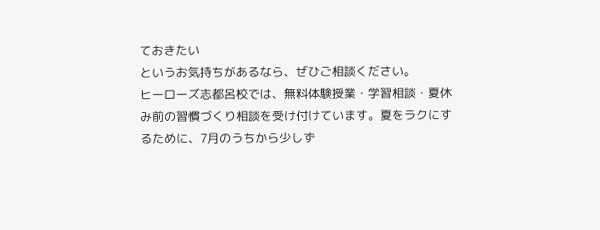ておきたい
というお気持ちがあるなら、ぜひご相談ください。
ヒーローズ志都呂校では、無料体験授業・学習相談・夏休み前の習慣づくり相談を受け付けています。夏をラクにするために、7月のうちから少しず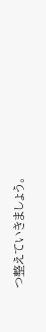つ整えていきましょう。